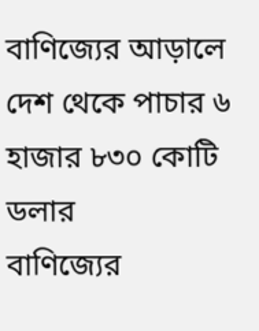বাণিজ্যের আড়ালে দেশ থেকে পাচার ৬ হাজার ৮৩০ কোটি ডলার
বাণিজ্যের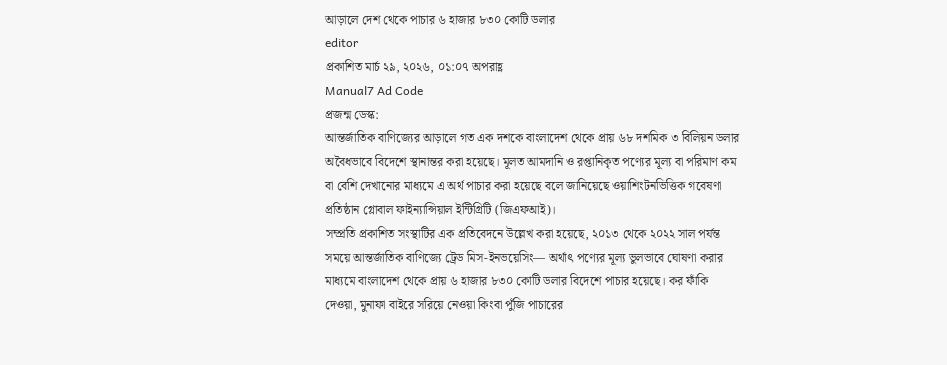আড়ালে দেশ থেকে পাচার ৬ হাজার ৮৩০ কোটি ডলার
editor
প্রকাশিত মার্চ ২৯, ২০২৬, ০১:০৭ অপরাহ্ণ
Manual7 Ad Code
প্রজন্ম ডেস্ক:
আন্তর্জাতিক বাণিজ্যের আড়ালে গত এক দশকে বাংলাদেশ থেকে প্রায় ৬৮ দশমিক ৩ বিলিয়ন ডলার অবৈধভাবে বিদেশে স্থানান্তর করা হয়েছে। মূলত আমদানি ও রপ্তানিকৃত পণ্যের মূল্য বা পরিমাণ কম বা বেশি দেখানোর মাধ্যমে এ অর্থ পাচার করা হয়েছে বলে জানিয়েছে ওয়াশিংটনভিত্তিক গবেষণা প্রতিষ্ঠান গ্লোবাল ফাইন্যান্সিয়াল ইন্টিগ্রিটি (জিএফআই)।
সম্প্রতি প্রকাশিত সংস্থাটির এক প্রতিবেদনে উল্লেখ করা হয়েছে, ২০১৩ থেকে ২০২২ সাল পর্যন্ত সময়ে আন্তর্জাতিক বাণিজ্যে ট্রেড মিস-ইনভয়েসিং— অর্থাৎ পণ্যের মূল্য ভুলভাবে ঘোষণা করার মাধ্যমে বাংলাদেশ থেকে প্রায় ৬ হাজার ৮৩০ কোটি ডলার বিদেশে পাচার হয়েছে। কর ফাঁকি দেওয়া, মুনাফা বাইরে সরিয়ে নেওয়া কিংবা পুঁজি পাচারের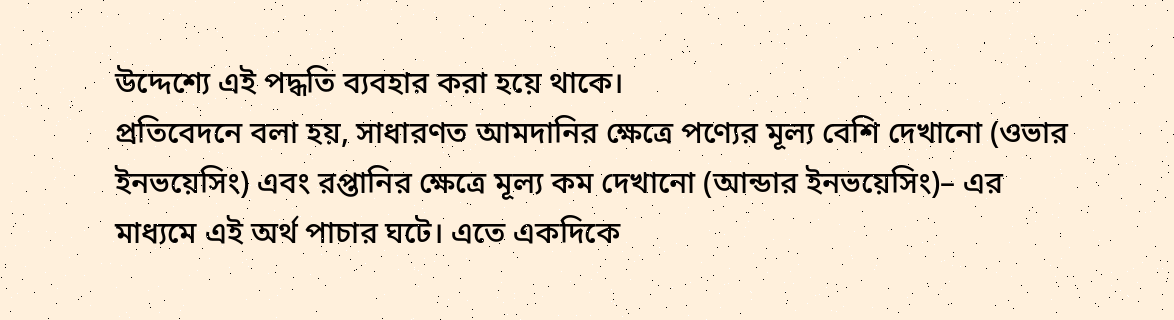উদ্দেশ্যে এই পদ্ধতি ব্যবহার করা হয়ে থাকে।
প্রতিবেদনে বলা হয়, সাধারণত আমদানির ক্ষেত্রে পণ্যের মূল্য বেশি দেখানো (ওভার ইনভয়েসিং) এবং রপ্তানির ক্ষেত্রে মূল্য কম দেখানো (আন্ডার ইনভয়েসিং)– এর মাধ্যমে এই অর্থ পাচার ঘটে। এতে একদিকে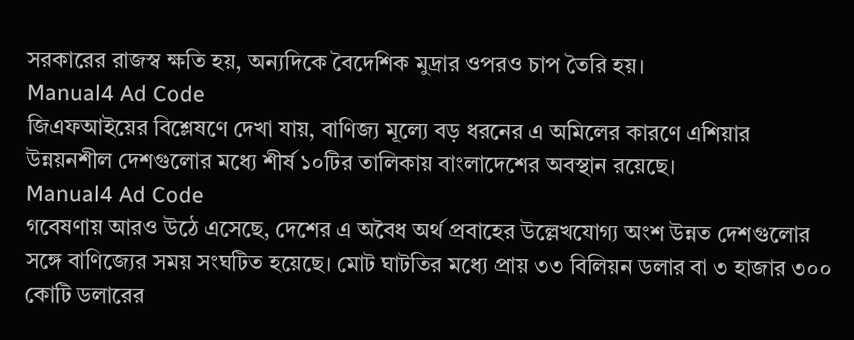সরকারের রাজস্ব ক্ষতি হয়, অন্যদিকে বৈদেশিক মুদ্রার ওপরও চাপ তৈরি হয়।
Manual4 Ad Code
জিএফআইয়ের বিশ্লেষণে দেখা যায়, বাণিজ্য মূল্যে বড় ধরনের এ অমিলের কারণে এশিয়ার উন্নয়নশীল দেশগুলোর মধ্যে শীর্ষ ১০টির তালিকায় বাংলাদেশের অবস্থান রয়েছে।
Manual4 Ad Code
গবেষণায় আরও উঠে এসেছে, দেশের এ অবৈধ অর্থ প্রবাহের উল্লেখযোগ্য অংশ উন্নত দেশগুলোর সঙ্গে বাণিজ্যের সময় সংঘটিত হয়েছে। মোট ঘাটতির মধ্যে প্রায় ৩৩ বিলিয়ন ডলার বা ৩ হাজার ৩০০ কোটি ডলারের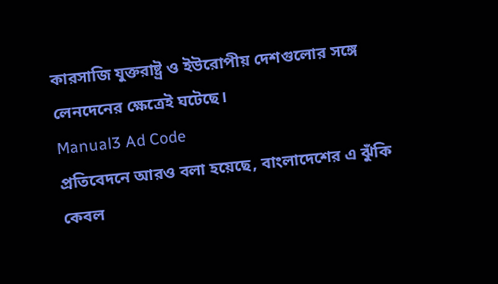কারসাজি যুক্তরাষ্ট্র ও ইউরোপীয় দেশগুলোর সঙ্গে লেনদেনের ক্ষেত্রেই ঘটেছে।
Manual3 Ad Code
প্রতিবেদনে আরও বলা হয়েছে, বাংলাদেশের এ ঝুঁকি কেবল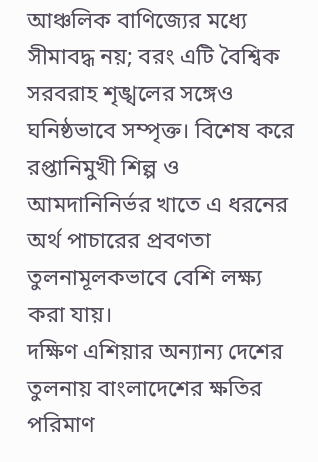আঞ্চলিক বাণিজ্যের মধ্যে সীমাবদ্ধ নয়; বরং এটি বৈশ্বিক সরবরাহ শৃঙ্খলের সঙ্গেও ঘনিষ্ঠভাবে সম্পৃক্ত। বিশেষ করে রপ্তানিমুখী শিল্প ও আমদানিনির্ভর খাতে এ ধরনের অর্থ পাচারের প্রবণতা তুলনামূলকভাবে বেশি লক্ষ্য করা যায়।
দক্ষিণ এশিয়ার অন্যান্য দেশের তুলনায় বাংলাদেশের ক্ষতির পরিমাণ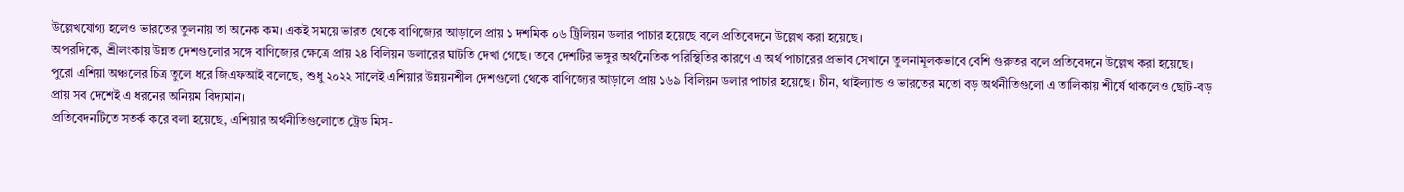উল্লেখযোগ্য হলেও ভারতের তুলনায় তা অনেক কম। একই সময়ে ভারত থেকে বাণিজ্যের আড়ালে প্রায় ১ দশমিক ০৬ ট্রিলিয়ন ডলার পাচার হয়েছে বলে প্রতিবেদনে উল্লেখ করা হয়েছে।
অপরদিকে, শ্রীলংকায় উন্নত দেশগুলোর সঙ্গে বাণিজ্যের ক্ষেত্রে প্রায় ২৪ বিলিয়ন ডলারের ঘাটতি দেখা গেছে। তবে দেশটির ভঙ্গুর অর্থনৈতিক পরিস্থিতির কারণে এ অর্থ পাচারের প্রভাব সেখানে তুলনামূলকভাবে বেশি গুরুতর বলে প্রতিবেদনে উল্লেখ করা হয়েছে।
পুরো এশিয়া অঞ্চলের চিত্র তুলে ধরে জিএফআই বলেছে, শুধু ২০২২ সালেই এশিয়ার উন্নয়নশীল দেশগুলো থেকে বাণিজ্যের আড়ালে প্রায় ১৬৯ বিলিয়ন ডলার পাচার হয়েছে। চীন, থাইল্যান্ড ও ভারতের মতো বড় অর্থনীতিগুলো এ তালিকায় শীর্ষে থাকলেও ছোট-বড় প্রায় সব দেশেই এ ধরনের অনিয়ম বিদ্যমান।
প্রতিবেদনটিতে সতর্ক করে বলা হয়েছে, এশিয়ার অর্থনীতিগুলোতে ট্রেড মিস-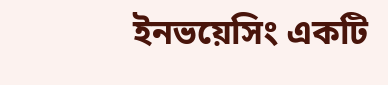ইনভয়েসিং একটি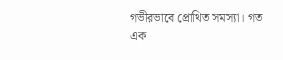গভীরভাবে প্রোথিত সমস্যা। গত এক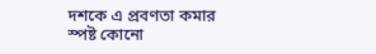দশকে এ প্রবণতা কমার স্পষ্ট কোনো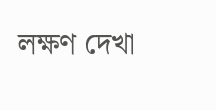লক্ষণ দেখা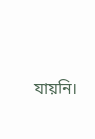যায়নি।